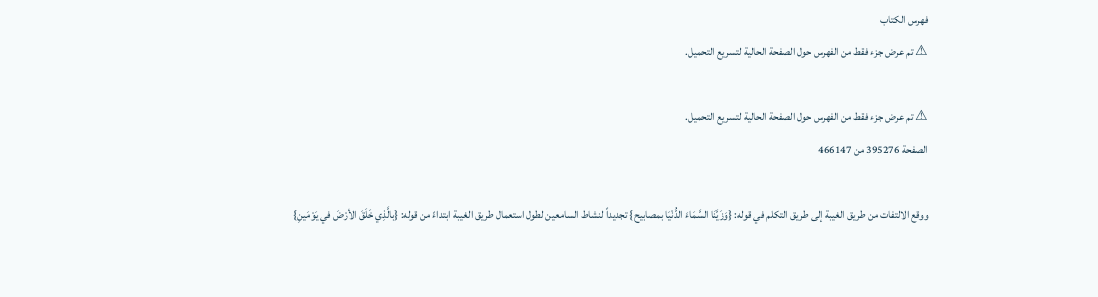فهرس الكتاب
⚠ تم عرض جزء فقط من الفهرس حول الصفحة الحالية لتسريع التحميل.

⚠ تم عرض جزء فقط من الفهرس حول الصفحة الحالية لتسريع التحميل.
الصفحة 395276 من 466147

ووقع الالتفات من طريق الغيبة إلى طريق التكلم في قوله: {وَزَيَّنَا السَّمَاءَ الدُّنْيَا بمصابيح} تجديداً لنشاط السامعين لطول استعمال طريق الغيبة ابتداءً من قوله: {بالَّذِي خَلَقَ الأرْضَ في يَوْمَينِ}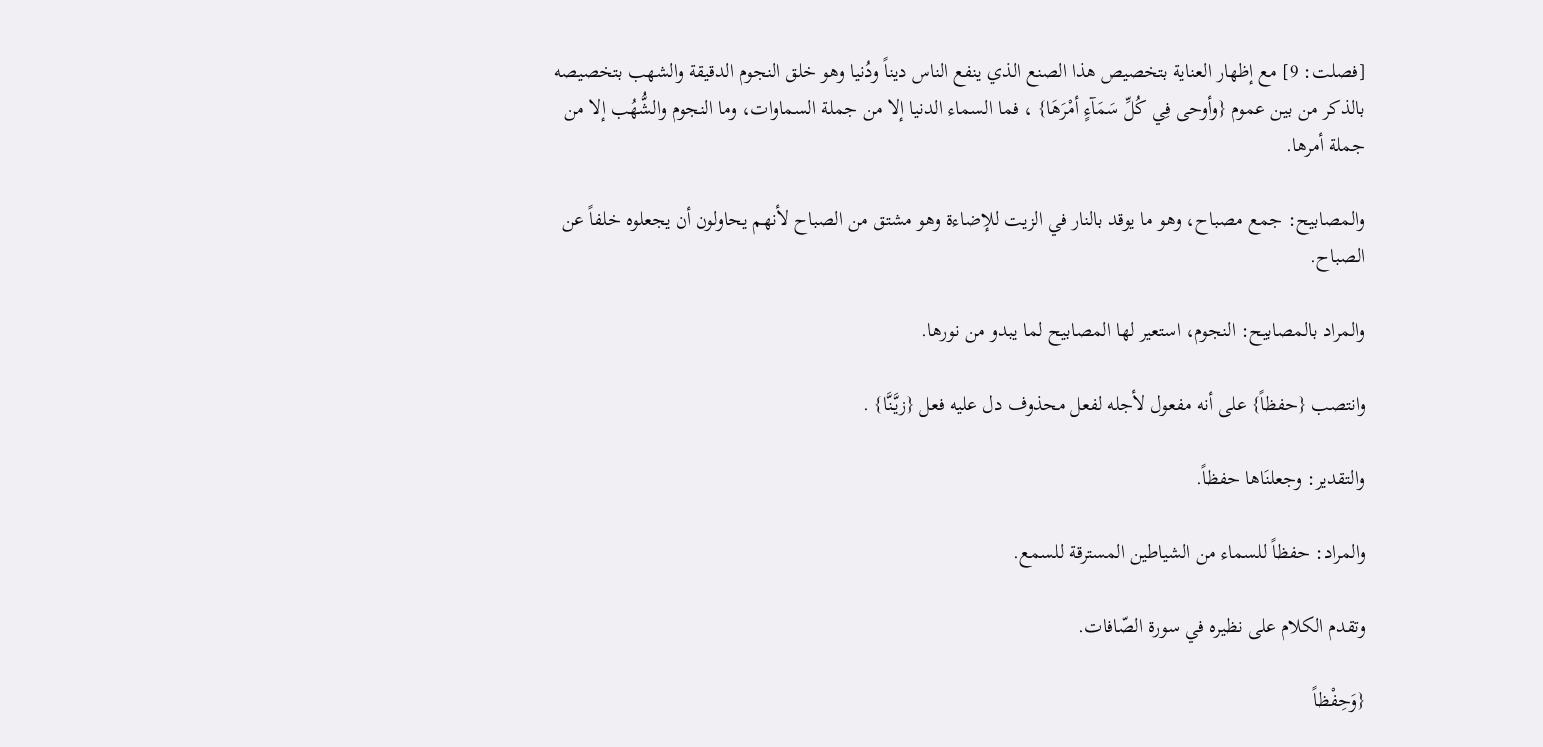[فصلت: 9] مع إظهار العناية بتخصيص هذا الصنع الذي ينفع الناس ديناً ودُنيا وهو خلق النجوم الدقيقة والشهب بتخصيصه بالذكر من بين عموم {وأوحى فِي كُلِّ سَمَآءٍ أمْرَهَا} ، فما السماء الدنيا إلا من جملة السماوات، وما النجوم والشُّهُب إلا من جملة أمرها.

والمصابيح: جمع مصباح، وهو ما يوقد بالنار في الزيت للإضاءة وهو مشتق من الصباح لأنهم يحاولون أن يجعلوه خلفاً عن الصباح.

والمراد بالمصابيح: النجوم، استعير لها المصابيح لما يبدو من نورها.

وانتصب {حفظاً} على أنه مفعول لأجله لفعل محذوف دل عليه فعل {زيَّنَّا} .

والتقدير: وجعلنَاها حفظاً.

والمراد: حفظاً للسماء من الشياطين المسترقة للسمع.

وتقدم الكلام على نظيره في سورة الصّافات.

{وَحِفْظاً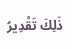ذَلِكَ تَقْدِيرُ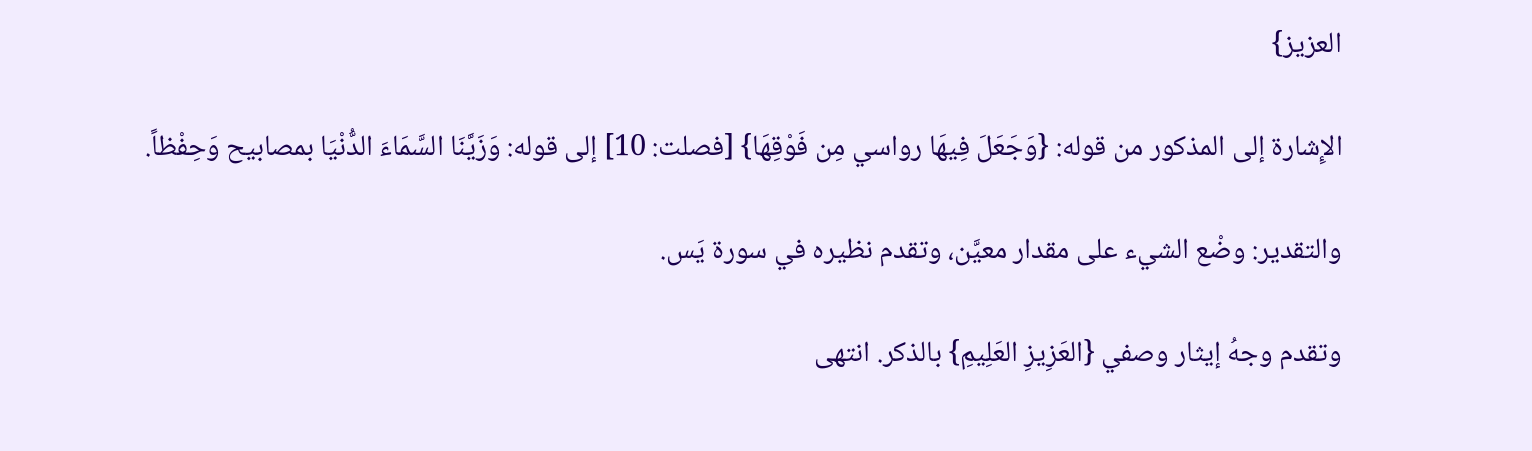العزيز}

الإِشارة إلى المذكور من قوله: {وَجَعَلَ فِيهَا رواسي مِن فَوْقِهَا} [فصلت: 10] إلى قوله: وَزَيَّنَا السَّمَاءَ الدُّنْيَا بمصابيح وَحِفْظاً.

والتقدير: وضْع الشيء على مقدار معيَّن، وتقدم نظيره في سورة يَس.

وتقدم وجهُ إيثار وصفي {العَزِيزِ العَلِيمِ} بالذكر. انتهى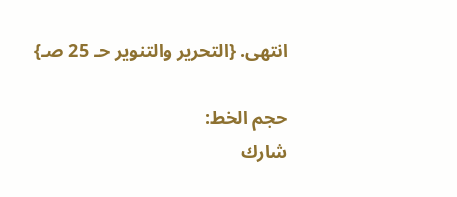انتهى. {التحرير والتنوير حـ 25 صـ}

حجم الخط:
شارك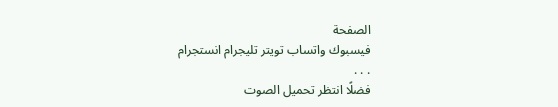الصفحة
فيسبوك واتساب تويتر تليجرام انستجرام
. . .
فضلًا انتظر تحميل الصوت